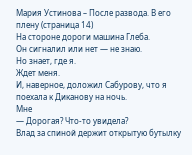Мария Устинова – После развода. В его плену (страница 14)
На стороне дороги машина Глеба.
Он сигналил или нет — не знаю.
Но знает, где я.
Ждет меня.
И, наверное, доложил Сабурову, что я поехала к Диканову на ночь.
Мне
— Дорогая? Что-то увидела?
Влад за спиной держит открытую бутылку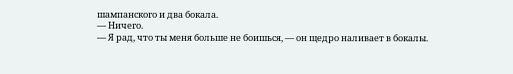шампанского и два бокала.
— Ничего.
— Я рад, что ты меня больше не боишься, — он щедро наливает в бокалы.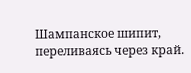Шампанское шипит, переливаясь через край.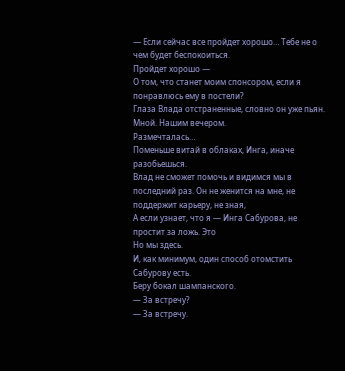— Если сейчас все пройдет хорошо… Тебе не о чем будет беспокоиться.
Пройдет хорошо —
О том, что станет моим спонсором, если я понравлюсь ему в постели?
Глаза Влада отстраненные, словно он уже пьян. Мной. Нашим вечером.
Размечталась…
Поменьше витай в облаках, Инга, иначе разобьешься.
Влад не сможет помочь и видимся мы в последний раз. Он не женится на мне, не поддержит карьеру, не зная,
А если узнает, что я — Инга Сабурова, не простит за ложь. Это
Но мы здесь.
И, как минимум, один способ отомстить Сабурову есть.
Беру бокал шампанского.
— За встречу?
— За встречу.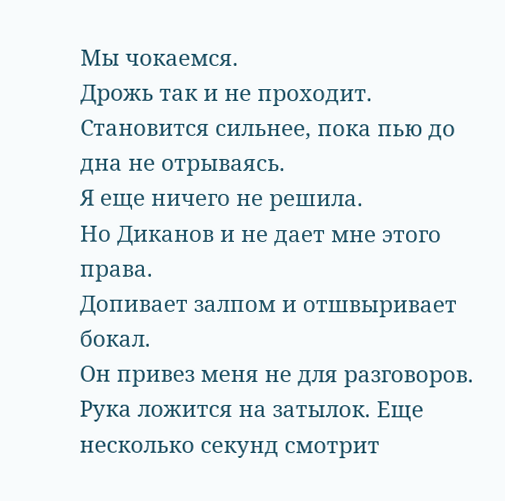Мы чокаемся.
Дрожь так и не проходит. Становится сильнее, пока пью до дна не отрываясь.
Я еще ничего не решила.
Но Диканов и не дает мне этого права.
Допивает залпом и отшвыривает бокал.
Он привез меня не для разговоров.
Рука ложится на затылок. Еще несколько секунд смотрит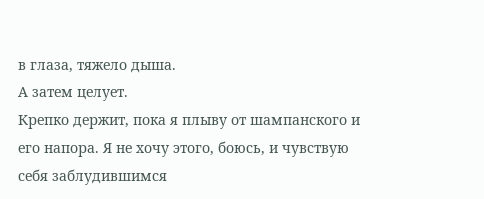в глаза, тяжело дыша.
А затем целует.
Крепко держит, пока я плыву от шампанского и его напора. Я не хочу этого, боюсь, и чувствую себя заблудившимся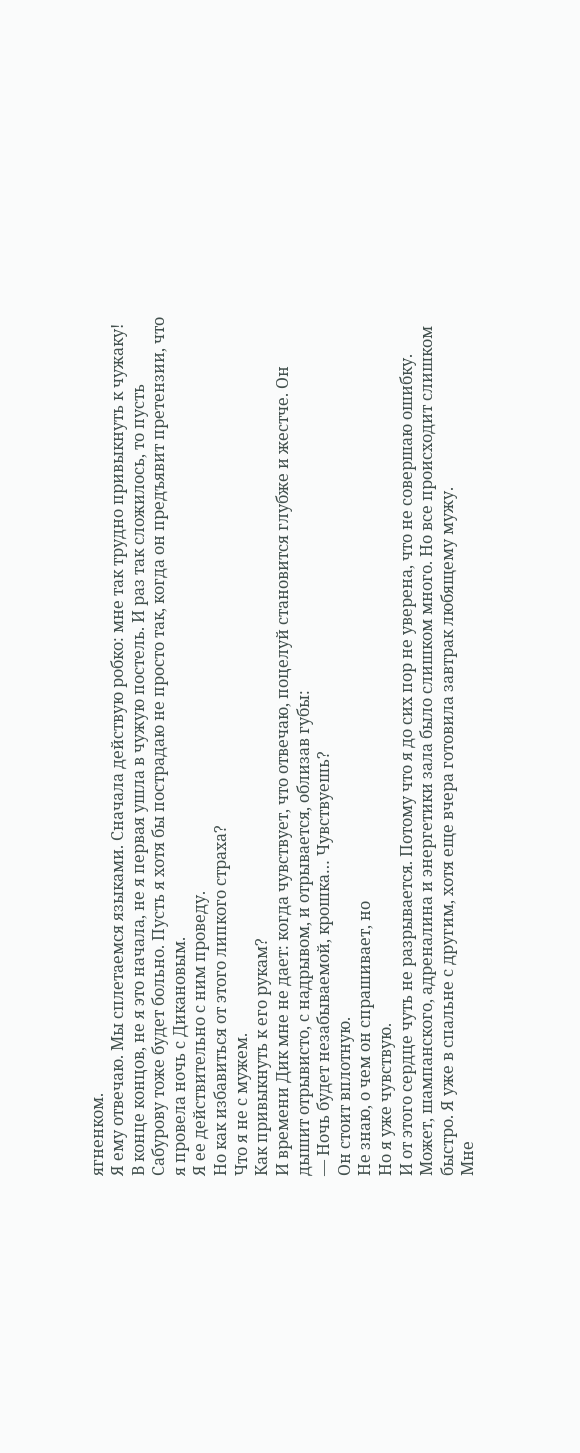ягненком.
Я ему отвечаю. Мы сплетаемся языками. Сначала действую робко: мне так трудно привыкнуть к чужаку!
В конце концов, не я это начала, не я первая ушла в чужую постель. И раз так сложилось, то пусть Сабурову тоже будет больно. Пусть я хотя бы пострадаю не просто так, когда он предъявит претензии, что я провела ночь с Дикановым.
Я ее действительно с ним проведу.
Но как избавиться от этого липкого страха?
Что я не с мужем.
Как привыкнуть к его рукам?
И времени Дик мне не дает: когда чувствует, что отвечаю, поцелуй становится глубже и жестче. Он дышит отрывисто, с надрывом, и отрывается, облизав губы:
— Ночь будет незабываемой, крошка… Чувствуешь?
Он стоит вплотную.
Не знаю, о чем он спрашивает, но
Но я уже чувствую.
И от этого сердце чуть не разрывается. Потому что я до сих пор не уверена, что не совершаю ошибку. Может, шампанского, адреналина и энергетики зала было слишком много. Но все происходит слишком быстро. Я уже в спальне с другим, хотя еще вчера готовила завтрак любящему мужу.
Мне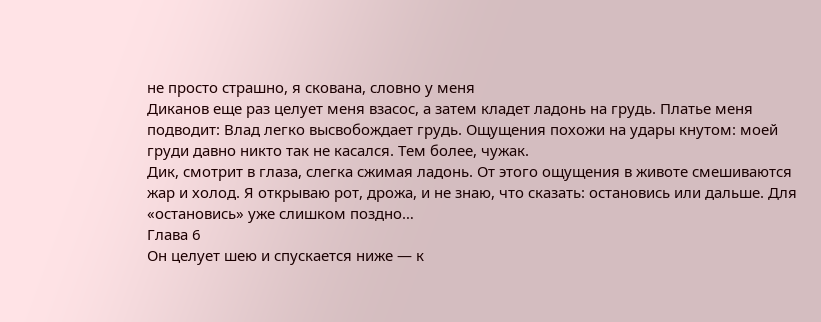не просто страшно, я скована, словно у меня
Диканов еще раз целует меня взасос, а затем кладет ладонь на грудь. Платье меня подводит: Влад легко высвобождает грудь. Ощущения похожи на удары кнутом: моей груди давно никто так не касался. Тем более, чужак.
Дик, смотрит в глаза, слегка сжимая ладонь. От этого ощущения в животе смешиваются жар и холод. Я открываю рот, дрожа, и не знаю, что сказать: остановись или дальше. Для «остановись» уже слишком поздно…
Глава 6
Он целует шею и спускается ниже — к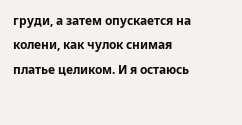груди, а затем опускается на колени, как чулок снимая платье целиком. И я остаюсь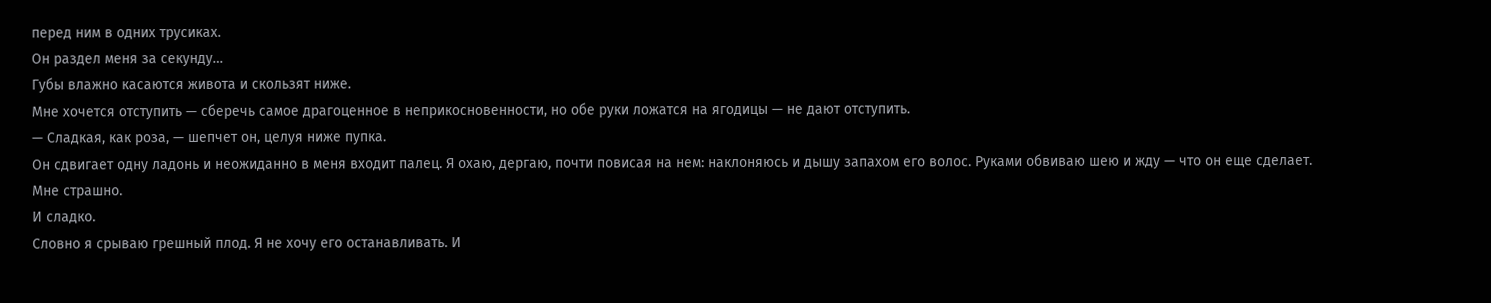перед ним в одних трусиках.
Он раздел меня за секунду…
Губы влажно касаются живота и скользят ниже.
Мне хочется отступить — сберечь самое драгоценное в неприкосновенности, но обе руки ложатся на ягодицы — не дают отступить.
— Сладкая, как роза, — шепчет он, целуя ниже пупка.
Он сдвигает одну ладонь и неожиданно в меня входит палец. Я охаю, дергаю, почти повисая на нем: наклоняюсь и дышу запахом его волос. Руками обвиваю шею и жду — что он еще сделает.
Мне страшно.
И сладко.
Словно я срываю грешный плод. Я не хочу его останавливать. И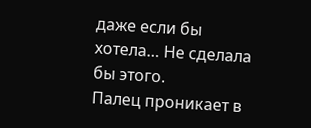даже если бы хотела… Не сделала бы этого.
Палец проникает в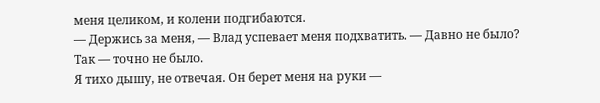меня целиком, и колени подгибаются.
— Держись за меня, — Влад успевает меня подхватить. — Давно не было?
Так — точно не было.
Я тихо дышу, не отвечая. Он берет меня на руки —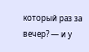который раз за вечер? — и у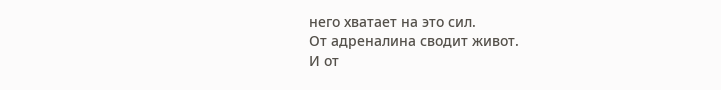него хватает на это сил.
От адреналина сводит живот.
И от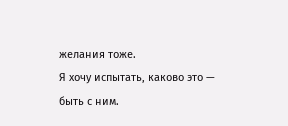желания тоже.
Я хочу испытать, каково это — быть с ним.